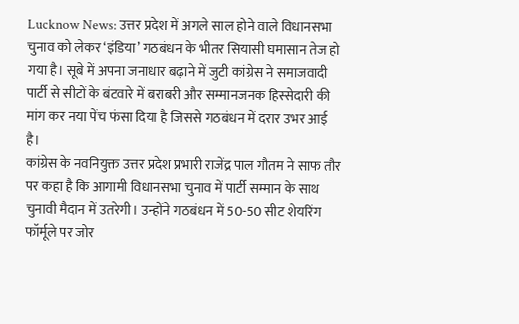Lucknow News: उत्तर प्रदेश में अगले साल होने वाले विधानसभा चुनाव को लेकर ‘इंडिया’ गठबंधन के भीतर सियासी घमासान तेज हो गया है। सूबे में अपना जनाधार बढ़ाने में जुटी कांग्रेस ने समाजवादी पार्टी से सीटों के बंटवारे में बराबरी और सम्मानजनक हिस्सेदारी की मांग कर नया पेंच फंसा दिया है जिससे गठबंधन में दरार उभर आई है।
कांग्रेस के नवनियुक्त उत्तर प्रदेश प्रभारी राजेंद्र पाल गौतम ने साफ तौर पर कहा है कि आगामी विधानसभा चुनाव में पार्टी सम्मान के साथ चुनावी मैदान में उतरेगी। उन्होंने गठबंधन में 50-50 सीट शेयरिंग फॉर्मूले पर जोर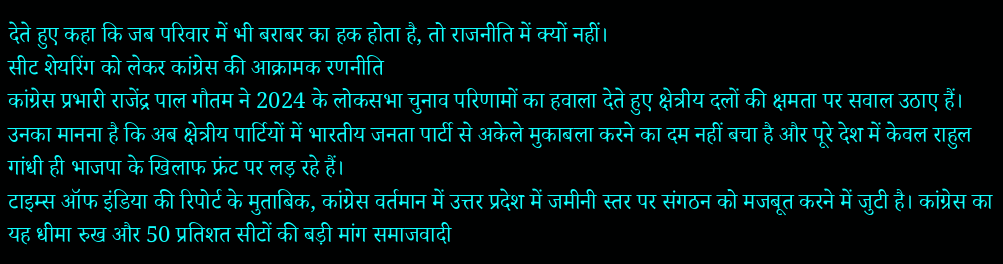देते हुए कहा कि जब परिवार में भी बराबर का हक होता है, तो राजनीति में क्यों नहीं।
सीट शेयरिंग को लेकर कांग्रेस की आक्रामक रणनीति
कांग्रेस प्रभारी राजेंद्र पाल गौतम ने 2024 के लोकसभा चुनाव परिणामों का हवाला देते हुए क्षेत्रीय दलों की क्षमता पर सवाल उठाए हैं। उनका मानना है कि अब क्षेत्रीय पार्टियों में भारतीय जनता पार्टी से अकेले मुकाबला करने का दम नहीं बचा है और पूरे देश में केवल राहुल गांधी ही भाजपा के खिलाफ फ्रंट पर लड़ रहे हैं।
टाइम्स ऑफ इंडिया की रिपोर्ट के मुताबिक, कांग्रेस वर्तमान में उत्तर प्रदेश में जमीनी स्तर पर संगठन को मजबूत करने में जुटी है। कांग्रेस का यह धीमा रुख और 50 प्रतिशत सीटों की बड़ी मांग समाजवादी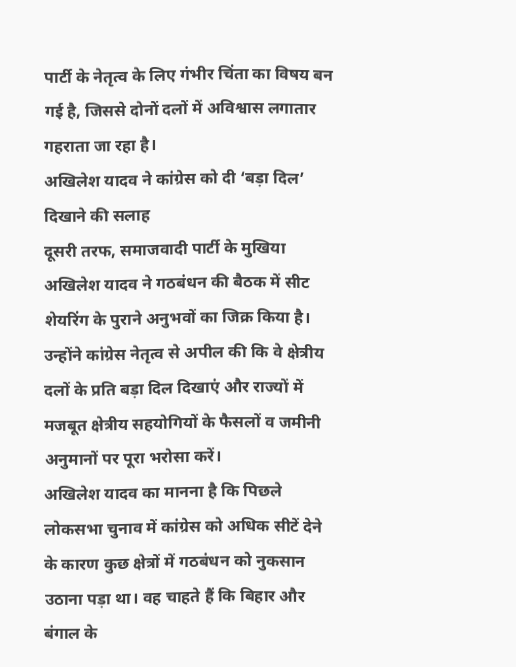पार्टी के नेतृत्व के लिए गंभीर चिंता का विषय बन गई है, जिससे दोनों दलों में अविश्वास लगातार गहराता जा रहा है।
अखिलेश यादव ने कांग्रेस को दी ‘बड़ा दिल’ दिखाने की सलाह
दूसरी तरफ, समाजवादी पार्टी के मुखिया अखिलेश यादव ने गठबंधन की बैठक में सीट शेयरिंग के पुराने अनुभवों का जिक्र किया है। उन्होंने कांग्रेस नेतृत्व से अपील की कि वे क्षेत्रीय दलों के प्रति बड़ा दिल दिखाएं और राज्यों में मजबूत क्षेत्रीय सहयोगियों के फैसलों व जमीनी अनुमानों पर पूरा भरोसा करें।
अखिलेश यादव का मानना है कि पिछले लोकसभा चुनाव में कांग्रेस को अधिक सीटें देने के कारण कुछ क्षेत्रों में गठबंधन को नुकसान उठाना पड़ा था। वह चाहते हैं कि बिहार और बंगाल के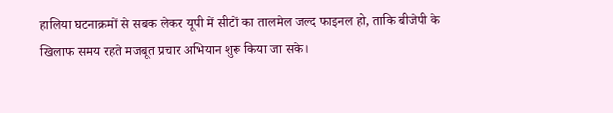हालिया घटनाक्रमों से सबक लेकर यूपी में सीटों का तालमेल जल्द फाइनल हो, ताकि बीजेपी के खिलाफ समय रहते मजबूत प्रचार अभियान शुरू किया जा सके।